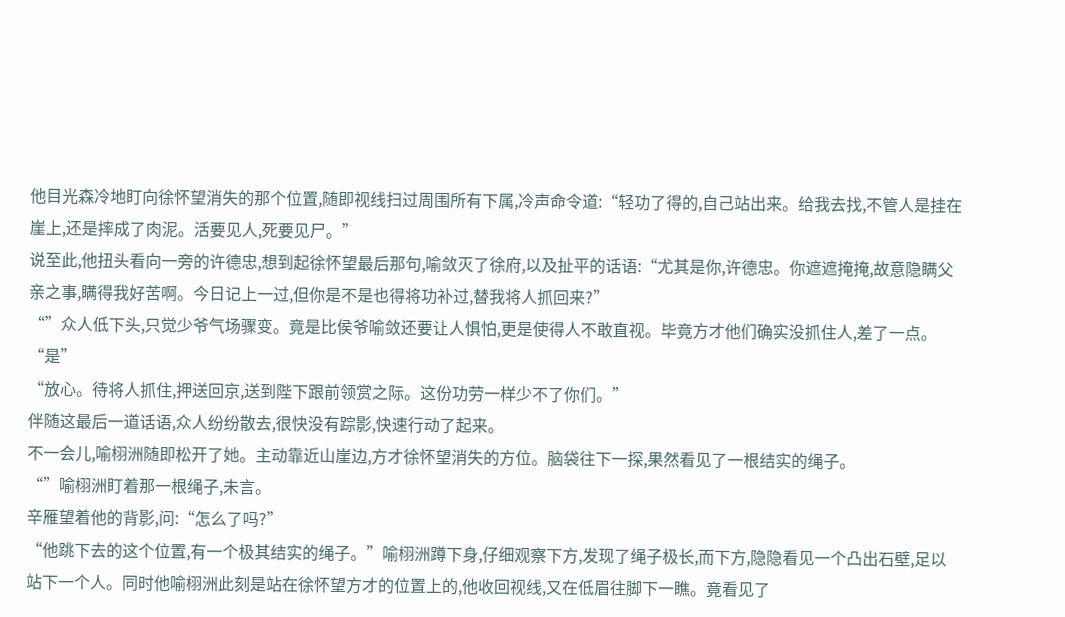他目光森冷地盯向徐怀望消失的那个位置,随即视线扫过周围所有下属,冷声命令道:“轻功了得的,自己站出来。给我去找,不管人是挂在崖上,还是摔成了肉泥。活要见人,死要见尸。”
说至此,他扭头看向一旁的许德忠,想到起徐怀望最后那句,喻敛灭了徐府,以及扯平的话语:“尤其是你,许德忠。你遮遮掩掩,故意隐瞒父亲之事,瞒得我好苦啊。今日记上一过,但你是不是也得将功补过,替我将人抓回来?”
“”众人低下头,只觉少爷气场骤变。竟是比侯爷喻敛还要让人惧怕,更是使得人不敢直视。毕竟方才他们确实没抓住人,差了一点。
“是”
“放心。待将人抓住,押送回京,送到陛下跟前领赏之际。这份功劳一样少不了你们。”
伴随这最后一道话语,众人纷纷散去,很快没有踪影,快速行动了起来。
不一会儿,喻栩洲随即松开了她。主动靠近山崖边,方才徐怀望消失的方位。脑袋往下一探,果然看见了一根结实的绳子。
“”喻栩洲盯着那一根绳子,未言。
辛雁望着他的背影,问:“怎么了吗?”
“他跳下去的这个位置,有一个极其结实的绳子。”喻栩洲蹲下身,仔细观察下方,发现了绳子极长,而下方,隐隐看见一个凸出石壁,足以站下一个人。同时他喻栩洲此刻是站在徐怀望方才的位置上的,他收回视线,又在低眉往脚下一瞧。竟看见了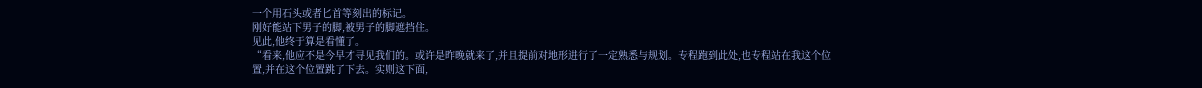一个用石头或者匕首等刻出的标记。
刚好能站下男子的脚,被男子的脚遮挡住。
见此,他终于算是看懂了。
“看来,他应不是今早才寻见我们的。或许是昨晚就来了,并且提前对地形进行了一定熟悉与规划。专程跑到此处,也专程站在我这个位置,并在这个位置跳了下去。实则这下面,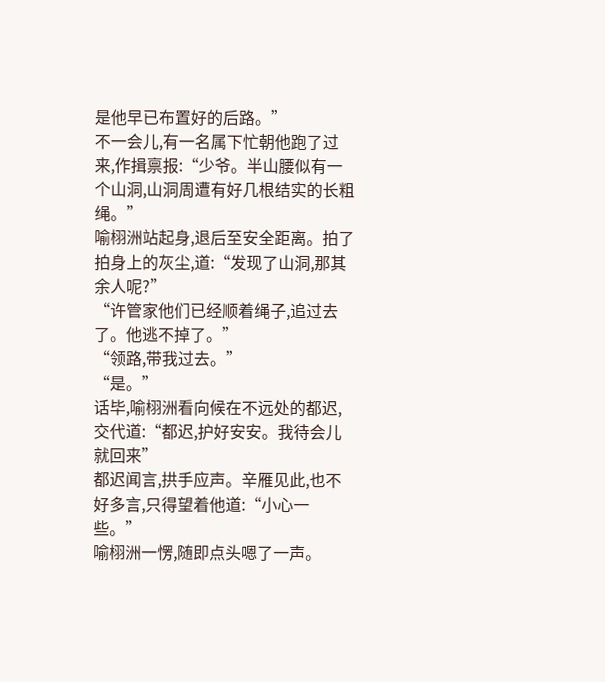是他早已布置好的后路。”
不一会儿,有一名属下忙朝他跑了过来,作揖禀报:“少爷。半山腰似有一个山洞,山洞周遭有好几根结实的长粗绳。”
喻栩洲站起身,退后至安全距离。拍了拍身上的灰尘,道:“发现了山洞,那其余人呢?”
“许管家他们已经顺着绳子,追过去了。他逃不掉了。”
“领路,带我过去。”
“是。”
话毕,喻栩洲看向候在不远处的都迟,交代道:“都迟,护好安安。我待会儿就回来”
都迟闻言,拱手应声。辛雁见此,也不好多言,只得望着他道:“小心一些。”
喻栩洲一愣,随即点头嗯了一声。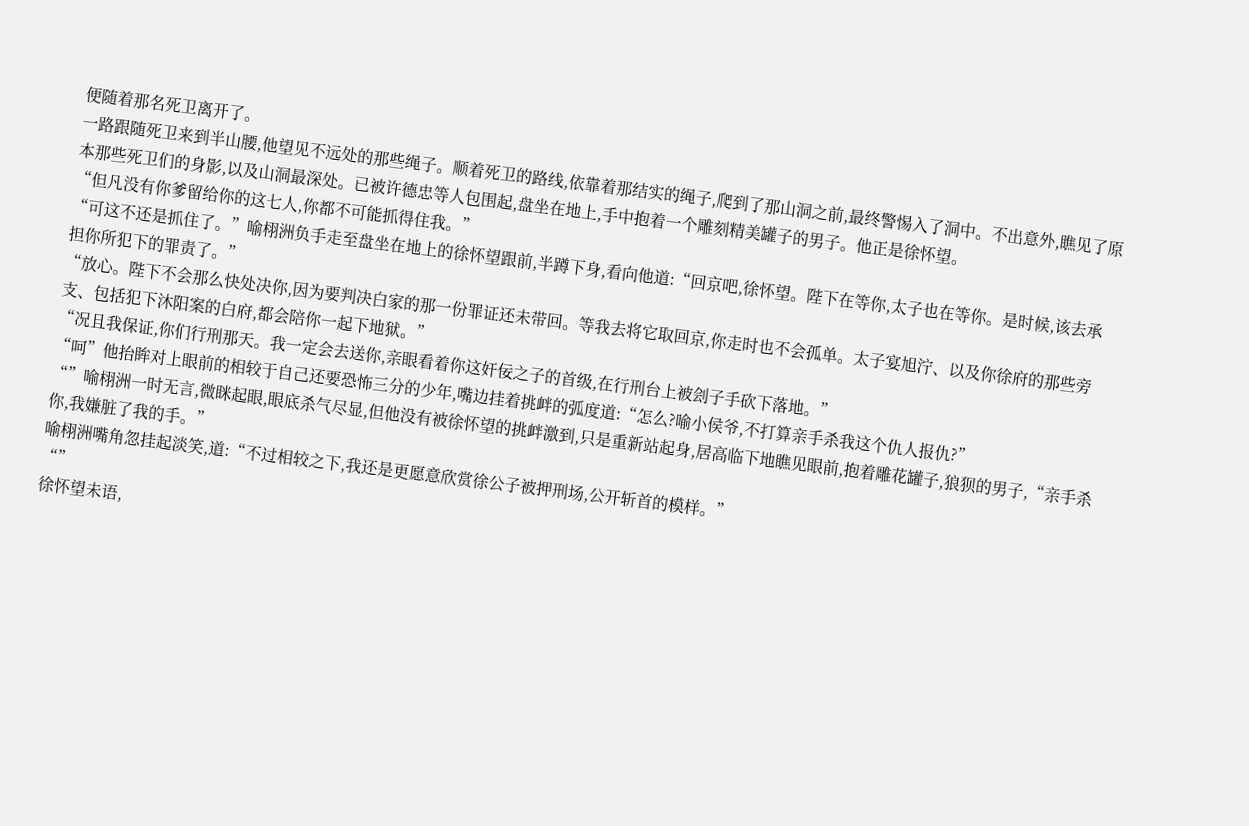便随着那名死卫离开了。
一路跟随死卫来到半山腰,他望见不远处的那些绳子。顺着死卫的路线,依靠着那结实的绳子,爬到了那山洞之前,最终警惕入了洞中。不出意外,瞧见了原本那些死卫们的身影,以及山洞最深处。已被许德忠等人包围起,盘坐在地上,手中抱着一个雕刻精美罐子的男子。他正是徐怀望。
“但凡没有你爹留给你的这七人,你都不可能抓得住我。”
“可这不还是抓住了。”喻栩洲负手走至盘坐在地上的徐怀望跟前,半蹲下身,看向他道:“回京吧,徐怀望。陛下在等你,太子也在等你。是时候,该去承担你所犯下的罪责了。”
“放心。陛下不会那么快处决你,因为要判决白家的那一份罪证还未带回。等我去将它取回京,你走时也不会孤单。太子宴旭泞、以及你徐府的那些旁支、包括犯下沐阳案的白府,都会陪你一起下地狱。”
“况且我保证,你们行刑那天。我一定会去送你,亲眼看着你这奸佞之子的首级,在行刑台上被刽子手砍下落地。”
“呵”他抬眸对上眼前的相较于自己还要恐怖三分的少年,嘴边挂着挑衅的弧度道:“怎么?喻小侯爷,不打算亲手杀我这个仇人报仇?”
“”喻栩洲一时无言,微眯起眼,眼底杀气尽显,但他没有被徐怀望的挑衅激到,只是重新站起身,居高临下地瞧见眼前,抱着雕花罐子,狼狈的男子,“亲手杀你,我嫌脏了我的手。”
喻栩洲嘴角忽挂起淡笑,道:“不过相较之下,我还是更愿意欣赏徐公子被押刑场,公开斩首的模样。”
“”
徐怀望未语,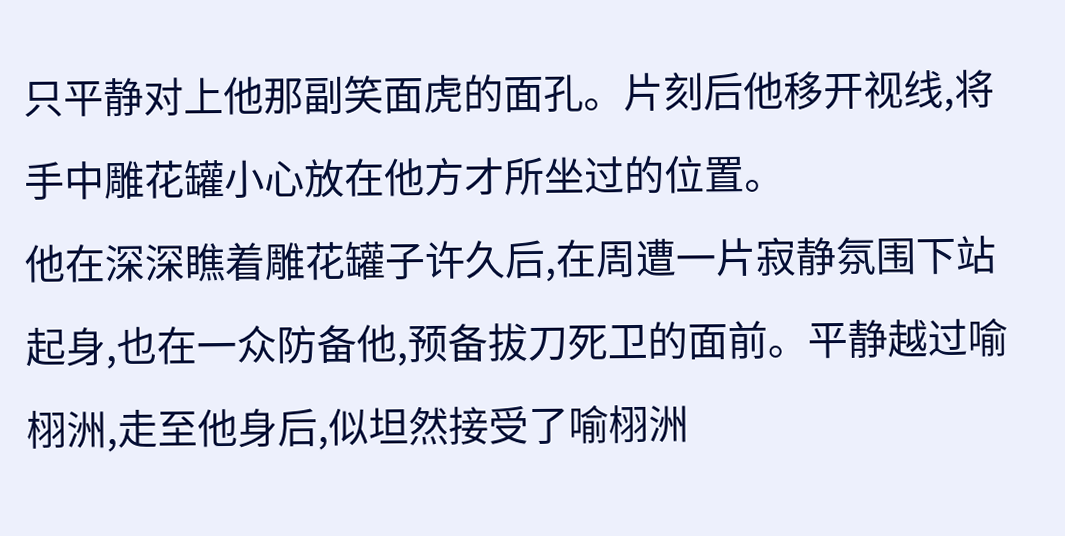只平静对上他那副笑面虎的面孔。片刻后他移开视线,将手中雕花罐小心放在他方才所坐过的位置。
他在深深瞧着雕花罐子许久后,在周遭一片寂静氛围下站起身,也在一众防备他,预备拔刀死卫的面前。平静越过喻栩洲,走至他身后,似坦然接受了喻栩洲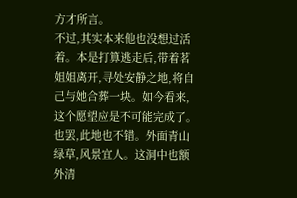方才所言。
不过,其实本来他也没想过活着。本是打算逃走后,带着茗姐姐离开,寻处安静之地,将自己与她合葬一块。如今看来,这个愿望应是不可能完成了。
也罢,此地也不错。外面青山绿草,风景宜人。这洞中也额外清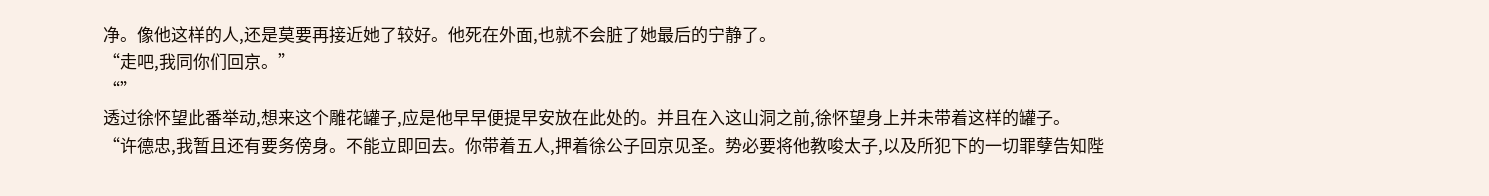净。像他这样的人,还是莫要再接近她了较好。他死在外面,也就不会脏了她最后的宁静了。
“走吧,我同你们回京。”
“”
透过徐怀望此番举动,想来这个雕花罐子,应是他早早便提早安放在此处的。并且在入这山洞之前,徐怀望身上并未带着这样的罐子。
“许德忠,我暂且还有要务傍身。不能立即回去。你带着五人,押着徐公子回京见圣。势必要将他教唆太子,以及所犯下的一切罪孽告知陛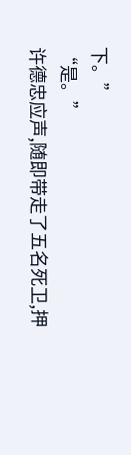下。”
“是。”
许德忠应声,随即带走了五名死卫,押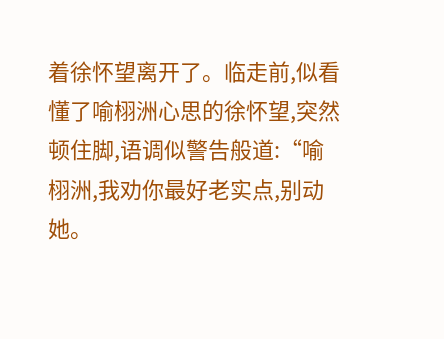着徐怀望离开了。临走前,似看懂了喻栩洲心思的徐怀望,突然顿住脚,语调似警告般道:“喻栩洲,我劝你最好老实点,别动她。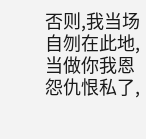否则,我当场自刎在此地,当做你我恩怨仇恨私了,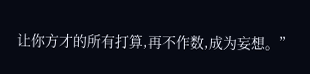让你方才的所有打算,再不作数,成为妄想。”